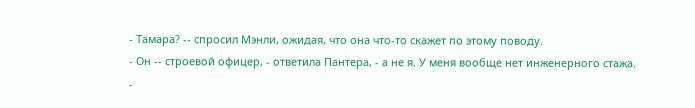- Тамара? -- спросил Мэнли, ожидая, что она что-то скажет по этому поводу.
- Он -- строевой офицер, - ответила Пантера, - а не я. У меня вообще нет инженерного стажа.
-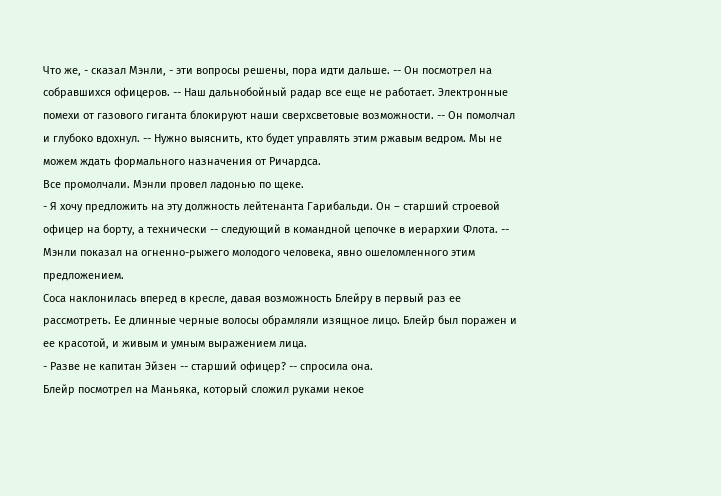Что же, - сказал Мэнли, - эти вопросы решены, пора идти дальше. -- Он посмотрел на собравшихся офицеров. -- Наш дальнобойный радар все еще не работает. Электронные помехи от газового гиганта блокируют наши сверхсветовые возможности. -- Он помолчал и глубоко вдохнул. -- Нужно выяснить, кто будет управлять этим ржавым ведром. Мы не можем ждать формального назначения от Ричардса.
Все промолчали. Мэнли провел ладонью по щеке.
- Я хочу предложить на эту должность лейтенанта Гарибальди. Он – старший строевой офицер на борту, а технически -- следующий в командной цепочке в иерархии Флота. -- Мэнли показал на огненно-рыжего молодого человека, явно ошеломленного этим предложением.
Соса наклонилась вперед в кресле, давая возможность Блейру в первый раз ее рассмотреть. Ее длинные черные волосы обрамляли изящное лицо. Блейр был поражен и ее красотой, и живым и умным выражением лица.
- Разве не капитан Эйзен -- старший офицер? -- спросила она.
Блейр посмотрел на Маньяка, который сложил руками некое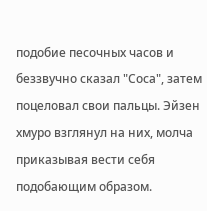подобие песочных часов и беззвучно сказал "Соса", затем поцеловал свои пальцы. Эйзен хмуро взглянул на них, молча приказывая вести себя подобающим образом.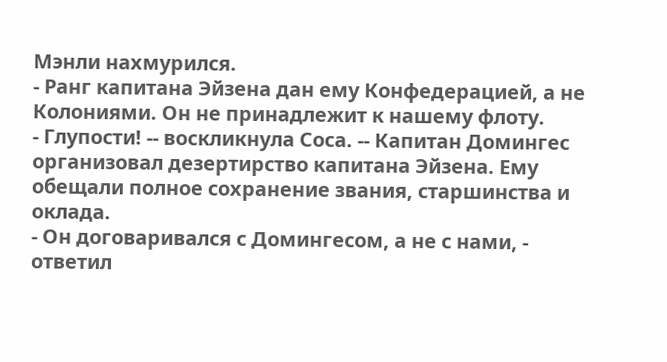Мэнли нахмурился.
- Ранг капитана Эйзена дан ему Конфедерацией, а не Колониями. Он не принадлежит к нашему флоту.
- Глупости! -- воскликнула Соса. -- Капитан Домингес организовал дезертирство капитана Эйзена. Ему обещали полное сохранение звания, старшинства и оклада.
- Он договаривался с Домингесом, а не с нами, - ответил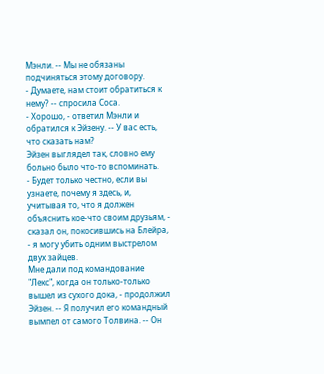Мэнли. -- Мы не обязаны подчиняться этому договору.
- Думаете, нам стоит обратиться к нему? -- спросила Соса.
- Хорошо, - ответил Мэнли и обратился к Эйзену. -- У вас есть, что сказать нам?
Эйзен выглядел так, словно ему больно было что-то вспоминать.
- Будет только честно, если вы узнаете, почему я здесь, и, учитывая то, что я должен объяснить кое-что своим друзьям, - сказал он, покосившись на Блейра, - я могу убить одним выстрелом двух зайцев.
Мне дали под командование "Лекс", когда он только-только вышел из сухого дока, - продолжил Эйзен. -- Я получил его командный вымпел от самого Толвина. -- Он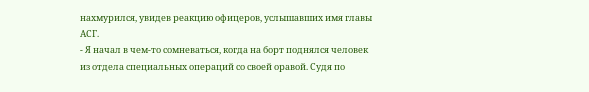нахмурился, увидев реакцию офицеров, услышавших имя главы АСГ.
- Я начал в чем-то сомневаться, когда на борт поднялся человек из отдела специальных операций со своей оравой. Судя по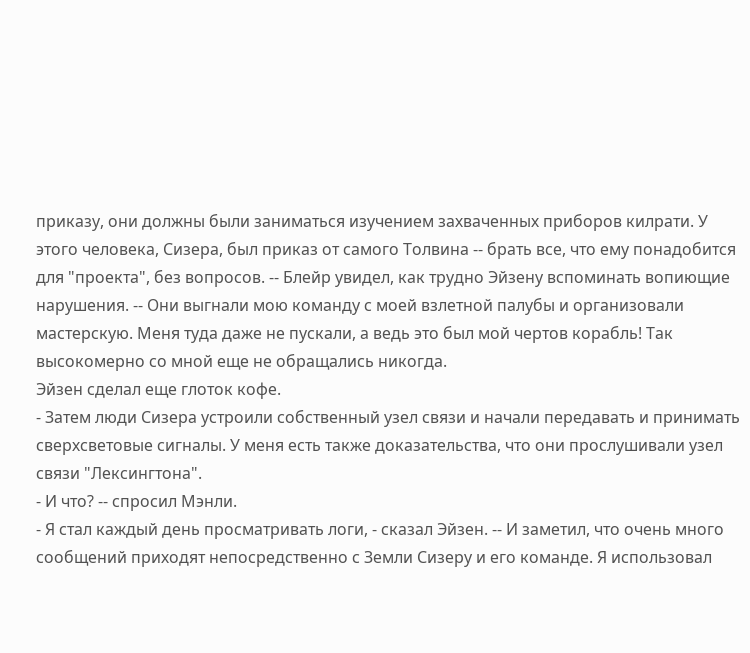приказу, они должны были заниматься изучением захваченных приборов килрати. У этого человека, Сизера, был приказ от самого Толвина -- брать все, что ему понадобится для "проекта", без вопросов. -- Блейр увидел, как трудно Эйзену вспоминать вопиющие нарушения. -- Они выгнали мою команду с моей взлетной палубы и организовали мастерскую. Меня туда даже не пускали, а ведь это был мой чертов корабль! Так высокомерно со мной еще не обращались никогда.
Эйзен сделал еще глоток кофе.
- Затем люди Сизера устроили собственный узел связи и начали передавать и принимать сверхсветовые сигналы. У меня есть также доказательства, что они прослушивали узел связи "Лексингтона".
- И что? -- спросил Мэнли.
- Я стал каждый день просматривать логи, - сказал Эйзен. -- И заметил, что очень много сообщений приходят непосредственно с Земли Сизеру и его команде. Я использовал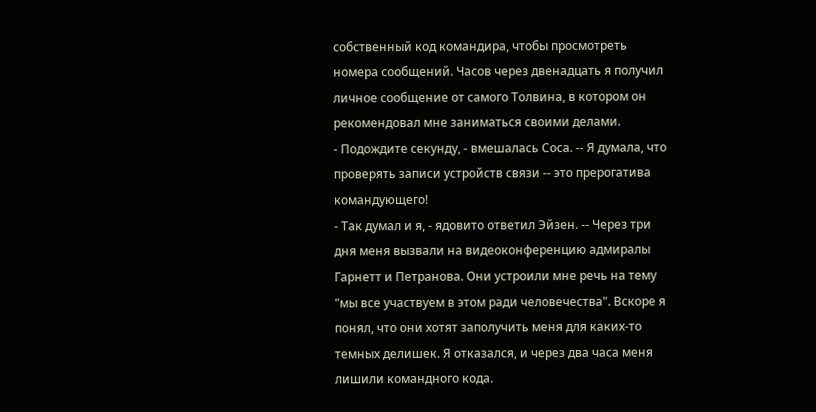собственный код командира, чтобы просмотреть номера сообщений. Часов через двенадцать я получил личное сообщение от самого Толвина, в котором он рекомендовал мне заниматься своими делами.
- Подождите секунду, - вмешалась Соса. -- Я думала, что проверять записи устройств связи -- это прерогатива командующего!
- Так думал и я, - ядовито ответил Эйзен. -- Через три дня меня вызвали на видеоконференцию адмиралы Гарнетт и Петранова. Они устроили мне речь на тему "мы все участвуем в этом ради человечества". Вскоре я понял, что они хотят заполучить меня для каких-то темных делишек. Я отказался, и через два часа меня лишили командного кода.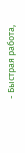- Быстрая работа,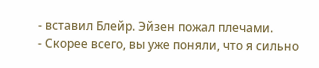- вставил Блейр. Эйзен пожал плечами.
- Скорее всего, вы уже поняли, что я сильно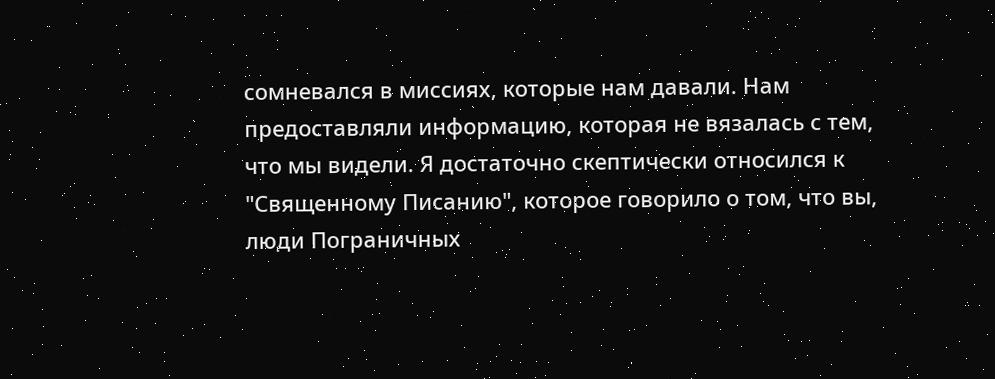сомневался в миссиях, которые нам давали. Нам предоставляли информацию, которая не вязалась с тем, что мы видели. Я достаточно скептически относился к "Священному Писанию", которое говорило о том, что вы, люди Пограничных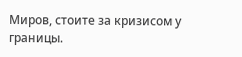Миров, стоите за кризисом у границы.